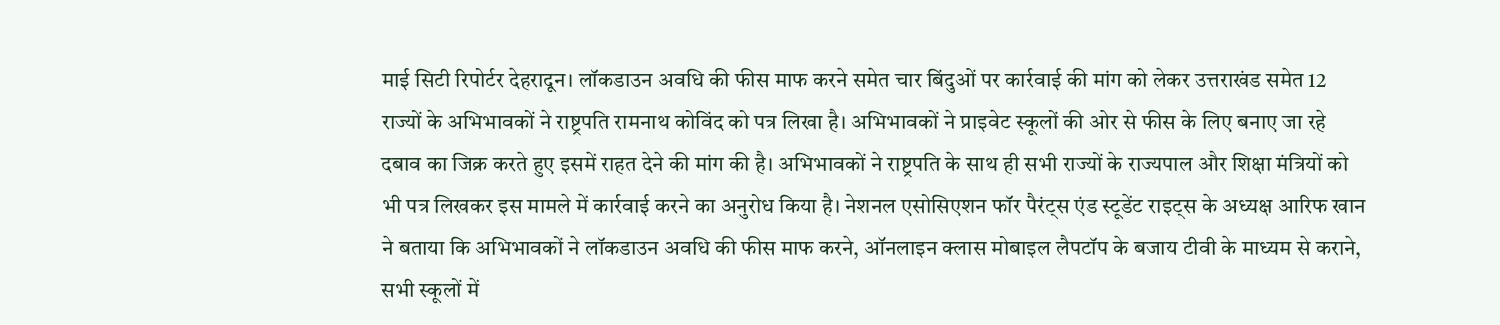माई सिटी रिपोर्टर देहरादून। लॉकडाउन अवधि की फीस माफ करने समेत चार बिंदुओं पर कार्रवाई की मांग को लेकर उत्तराखंड समेत 12 राज्यों के अभिभावकों ने राष्ट्रपति रामनाथ कोविंद को पत्र लिखा है। अभिभावकों ने प्राइवेट स्कूलों की ओर से फीस के लिए बनाए जा रहे दबाव का जिक्र करते हुए इसमें राहत देने की मांग की है। अभिभावकों ने राष्ट्रपति के साथ ही सभी राज्यों के राज्यपाल और शिक्षा मंत्रियों को भी पत्र लिखकर इस मामले में कार्रवाई करने का अनुरोध किया है। नेशनल एसोसिएशन फॉर पैरंट्स एंड स्टूडेंट राइट्स के अध्यक्ष आरिफ खान ने बताया कि अभिभावकों ने लॉकडाउन अवधि की फीस माफ करने, ऑनलाइन क्लास मोबाइल लैपटॉप के बजाय टीवी के माध्यम से कराने, सभी स्कूलों में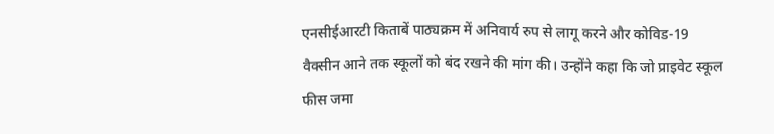एनसीईआरटी किताबें पाठ्यक्रम में अनिवार्य रुप से लागू करने और कोविड-19 वैक्सीन आने तक स्कूलों को बंद रखने की मांग की। उन्होंने कहा कि जो प्राइवेट स्कूल फीस जमा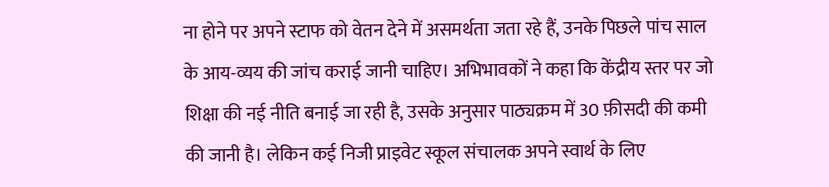ना होने पर अपने स्टाफ को वेतन देने में असमर्थता जता रहे हैं, उनके पिछले पांच साल के आय-व्यय की जांच कराई जानी चाहिए। अभिभावकों ने कहा कि केंद्रीय स्तर पर जो शिक्षा की नई नीति बनाई जा रही है, उसके अनुसार पाठ्यक्रम में 30 फ़ीसदी की कमी की जानी है। लेकिन कई निजी प्राइवेट स्कूल संचालक अपने स्वार्थ के लिए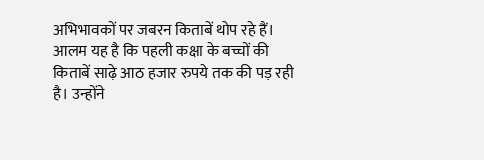अभिभावकों पर जबरन किताबें थोप रहे हैं। आलम यह है कि पहली कक्षा के बच्चों की किताबें साढ़े आठ हजार रुपये तक की पड़ रही है। उन्होंने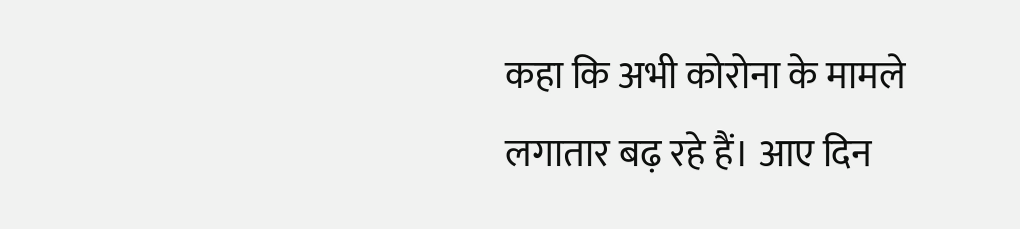कहा कि अभी कोरोना के मामले लगातार बढ़ रहे हैं। आए दिन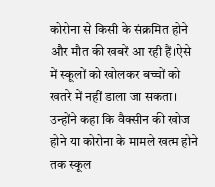कोरोना से किसी के संक्रमित होने और मौत की खबरें आ रही हैं।ऐसे में स्कूलों को खोलकर बच्चों को खतरे में नहीं डाला जा सकता। उन्होंने कहा कि वैक्सीन की खोज होने या कोरोना के मामले खत्म होने तक स्कूल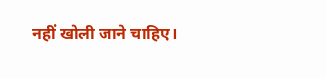नहीं खोली जाने चाहिए।